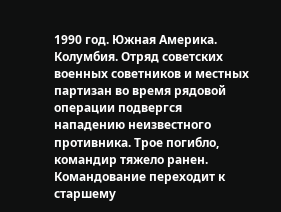1990 год. Южная Америка. Колумбия. Отряд советских военных советников и местных партизан во время рядовой операции подвергся нападению неизвестного противника. Трое погибло, командир тяжело ранен. Командование переходит к старшему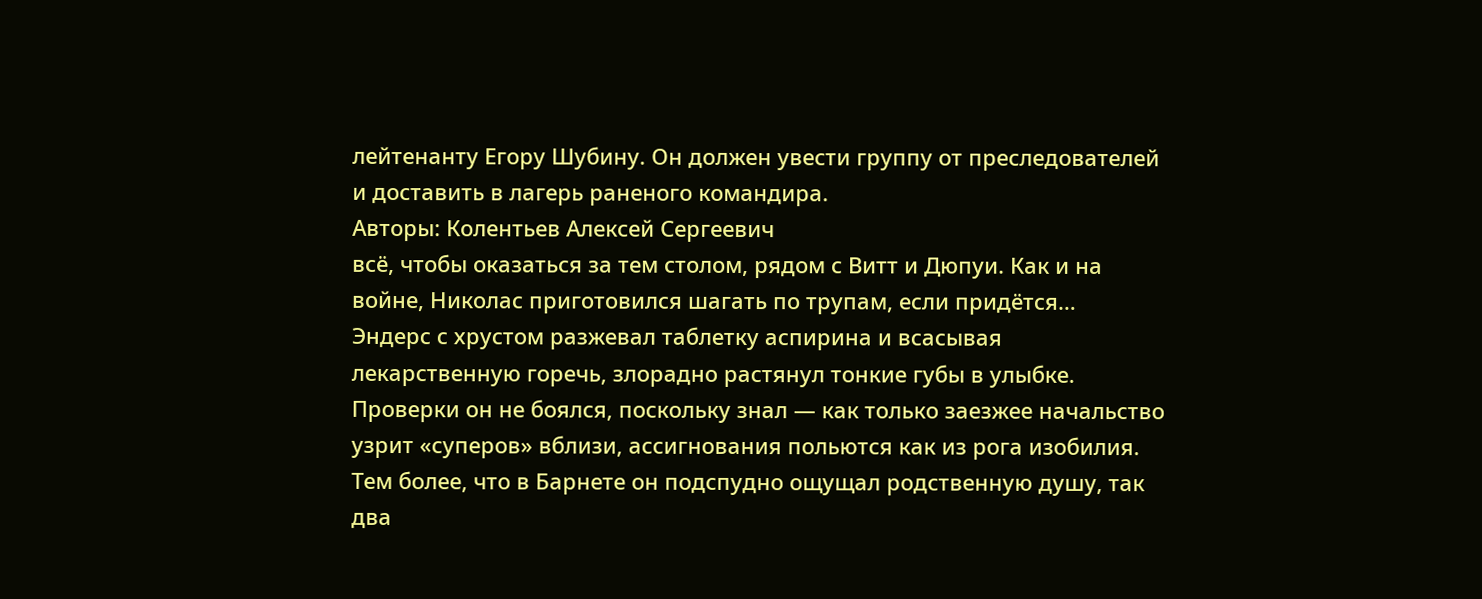лейтенанту Егору Шубину. Он должен увести группу от преследователей и доставить в лагерь раненого командира.
Авторы: Колентьев Алексей Сергеевич
всё, чтобы оказаться за тем столом, рядом с Витт и Дюпуи. Как и на войне, Николас приготовился шагать по трупам, если придётся…
Эндерс с хрустом разжевал таблетку аспирина и всасывая лекарственную горечь, злорадно растянул тонкие губы в улыбке. Проверки он не боялся, поскольку знал — как только заезжее начальство узрит «суперов» вблизи, ассигнования польются как из рога изобилия. Тем более, что в Барнете он подспудно ощущал родственную душу, так два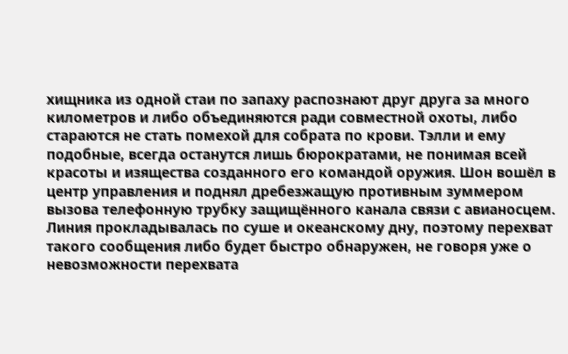хищника из одной стаи по запаху распознают друг друга за много километров и либо объединяются ради совместной охоты, либо стараются не стать помехой для собрата по крови. Тэлли и ему подобные, всегда останутся лишь бюрократами, не понимая всей красоты и изящества созданного его командой оружия. Шон вошёл в центр управления и поднял дребезжащую противным зуммером вызова телефонную трубку защищённого канала связи с авианосцем. Линия прокладывалась по суше и океанскому дну, поэтому перехват такого сообщения либо будет быстро обнаружен, не говоря уже о невозможности перехвата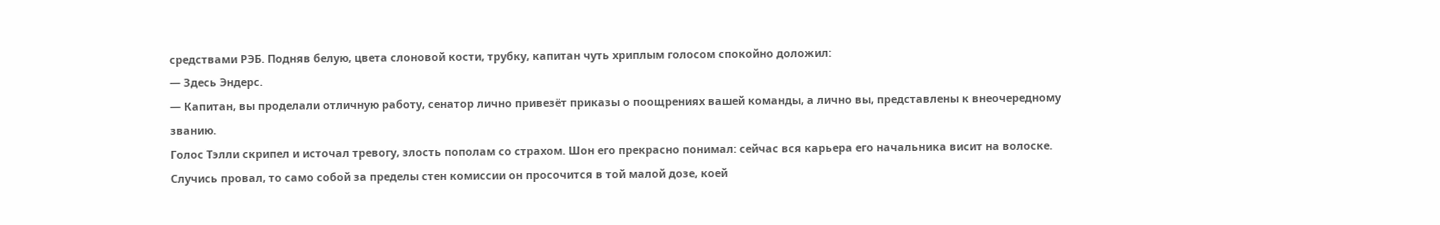средствами РЭБ. Подняв белую, цвета слоновой кости, трубку, капитан чуть хриплым голосом спокойно доложил:
— Здесь Эндерс.
— Капитан, вы проделали отличную работу, сенатор лично привезёт приказы о поощрениях вашей команды, а лично вы, представлены к внеочередному званию.
Голос Тэлли скрипел и источал тревогу, злость пополам со страхом. Шон его прекрасно понимал: сейчас вся карьера его начальника висит на волоске. Случись провал, то само собой за пределы стен комиссии он просочится в той малой дозе, коей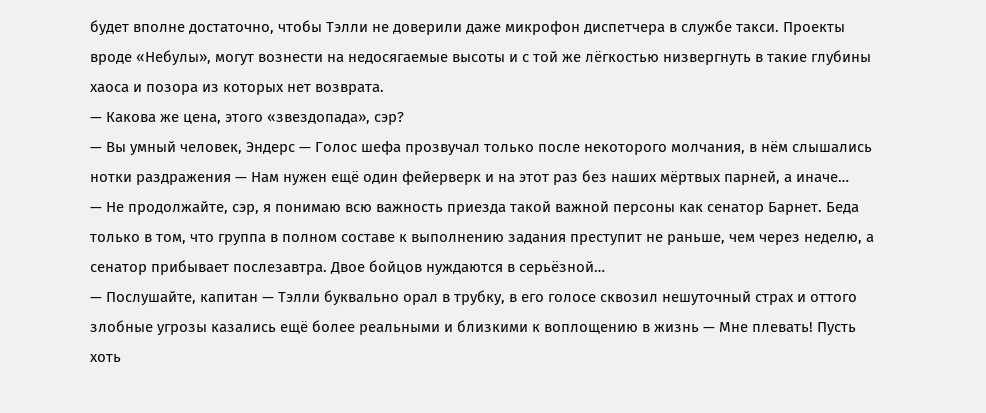будет вполне достаточно, чтобы Тэлли не доверили даже микрофон диспетчера в службе такси. Проекты вроде «Небулы», могут вознести на недосягаемые высоты и с той же лёгкостью низвергнуть в такие глубины хаоса и позора из которых нет возврата.
— Какова же цена, этого «звездопада», сэр?
— Вы умный человек, Эндерс — Голос шефа прозвучал только после некоторого молчания, в нём слышались нотки раздражения — Нам нужен ещё один фейерверк и на этот раз без наших мёртвых парней, а иначе…
— Не продолжайте, сэр, я понимаю всю важность приезда такой важной персоны как сенатор Барнет. Беда только в том, что группа в полном составе к выполнению задания преступит не раньше, чем через неделю, а сенатор прибывает послезавтра. Двое бойцов нуждаются в серьёзной…
— Послушайте, капитан — Тэлли буквально орал в трубку, в его голосе сквозил нешуточный страх и оттого злобные угрозы казались ещё более реальными и близкими к воплощению в жизнь — Мне плевать! Пусть хоть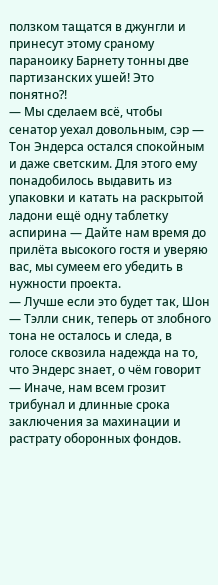ползком тащатся в джунгли и принесут этому сраному параноику Барнету тонны две партизанских ушей! Это понятно?!
— Мы сделаем всё, чтобы сенатор уехал довольным, сэр — Тон Эндерса остался спокойным и даже светским. Для этого ему понадобилось выдавить из упаковки и катать на раскрытой ладони ещё одну таблетку аспирина — Дайте нам время до прилёта высокого гостя и уверяю вас, мы сумеем его убедить в нужности проекта.
— Лучше если это будет так, Шон — Тэлли сник, теперь от злобного тона не осталось и следа, в голосе сквозила надежда на то, что Эндерс знает, о чём говорит — Иначе, нам всем грозит трибунал и длинные срока заключения за махинации и растрату оборонных фондов.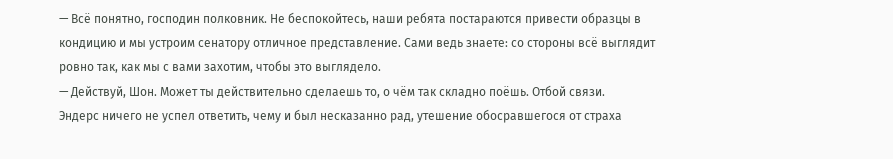— Всё понятно, господин полковник. Не беспокойтесь, наши ребята постараются привести образцы в кондицию и мы устроим сенатору отличное представление. Сами ведь знаете: со стороны всё выглядит ровно так, как мы с вами захотим, чтобы это выглядело.
— Действуй, Шон. Может ты действительно сделаешь то, о чём так складно поёшь. Отбой связи.
Эндерс ничего не успел ответить, чему и был несказанно рад, утешение обосравшегося от страха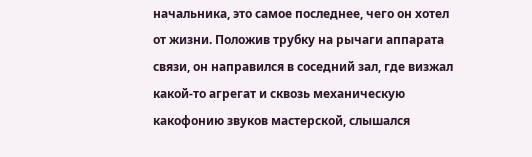начальника, это самое последнее, чего он хотел от жизни. Положив трубку на рычаги аппарата связи, он направился в соседний зал, где визжал какой-то агрегат и сквозь механическую какофонию звуков мастерской, слышался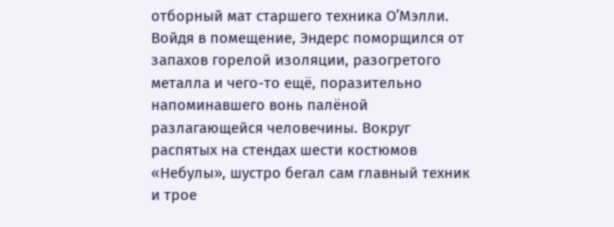отборный мат старшего техника О’Мэлли. Войдя в помещение, Эндерс поморщился от запахов горелой изоляции, разогретого металла и чего-то ещё, поразительно напоминавшего вонь палёной разлагающейся человечины. Вокруг распятых на стендах шести костюмов «Небулы», шустро бегал сам главный техник и трое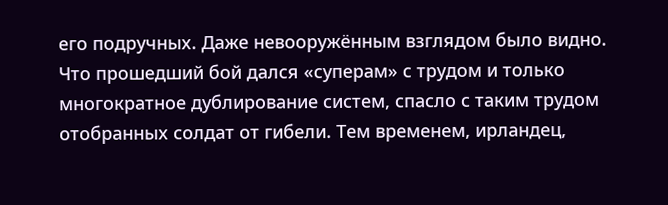его подручных. Даже невооружённым взглядом было видно. Что прошедший бой дался «суперам» с трудом и только многократное дублирование систем, спасло с таким трудом отобранных солдат от гибели. Тем временем, ирландец,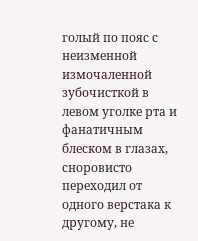голый по пояс с неизменной измочаленной зубочисткой в левом уголке рта и фанатичным блеском в глазах, сноровисто переходил от одного верстака к другому, не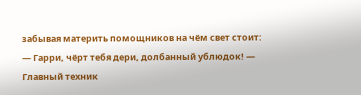забывая материть помощников на чём свет стоит:
— Гарри, чёрт тебя дери, долбанный ублюдок! — Главный техник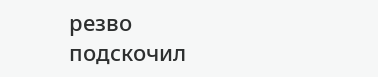резво подскочил